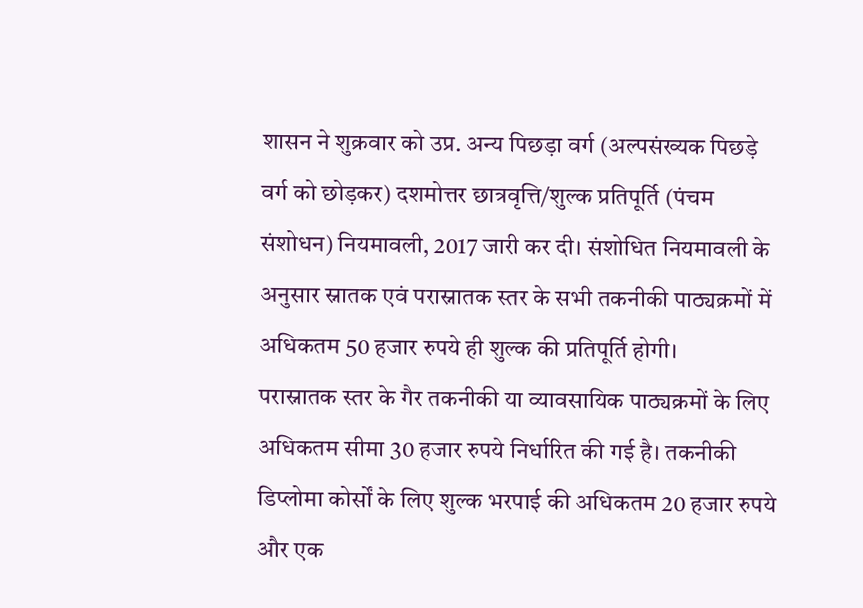शासन ने शुक्रवार को उप्र. अन्य पिछड़ा वर्ग (अल्पसंख्यक पिछड़े वर्ग को छोड़कर) दशमोत्तर छात्रवृत्ति/शुल्क प्रतिपूर्ति (पंचम संशोधन) नियमावली, 2017 जारी कर दी। संशोधित नियमावली के अनुसार स्नातक एवं परास्नातक स्तर के सभी तकनीकी पाठ्यक्रमों में अधिकतम 50 हजार रुपये ही शुल्क की प्रतिपूर्ति होगी।
परास्नातक स्तर के गैर तकनीकी या व्यावसायिक पाठ्यक्रमों के लिए अधिकतम सीमा 30 हजार रुपये निर्धारित की गई है। तकनीकी डिप्लोमा कोर्सों के लिए शुल्क भरपाई की अधिकतम 20 हजार रुपये और एक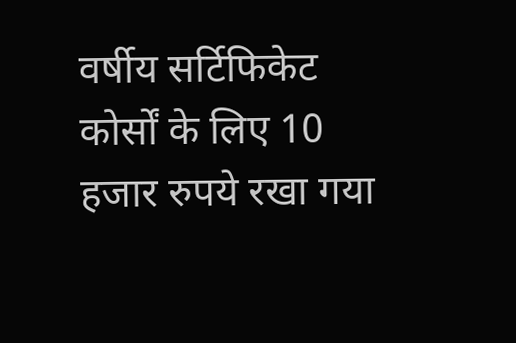वर्षीय सर्टिफिकेट कोर्सों के लिए 10 हजार रुपये रखा गया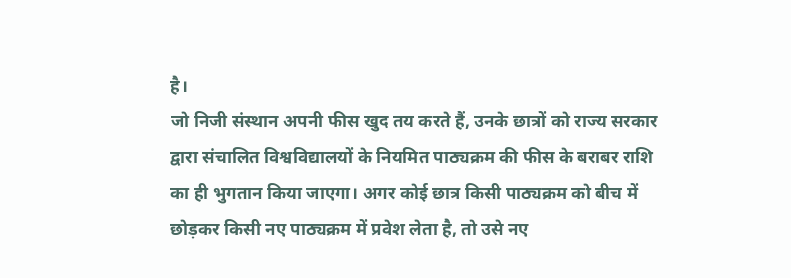है।
जो निजी संस्थान अपनी फीस खुद तय करते हैं, उनके छात्रों को राज्य सरकार द्वारा संचालित विश्वविद्यालयों के नियमित पाठ्यक्रम की फीस के बराबर राशि का ही भुगतान किया जाएगा। अगर कोई छात्र किसी पाठ्यक्रम को बीच में छोड़कर किसी नए पाठ्यक्रम में प्रवेश लेता है, तो उसे नए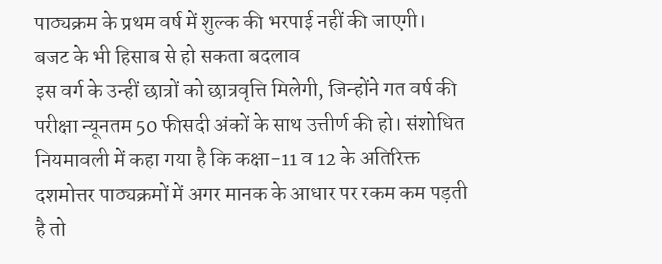पाठ्यक्रम के प्रथम वर्ष में शुल्क की भरपाई नहीं की जाएगी।
बजट के भी हिसाब से हो सकता बदलाव
इस वर्ग के उन्हीं छात्रों को छात्रवृत्ति मिलेगी, जिन्होंने गत वर्ष की परीक्षा न्यूनतम 50 फीसदी अंकों के साथ उत्तीर्ण की हो। संशोधित नियमावली में कहा गया है कि कक्षा-11 व 12 के अतिरिक्त दशमोत्तर पाठ्यक्रमों में अगर मानक के आधार पर रकम कम पड़ती है तो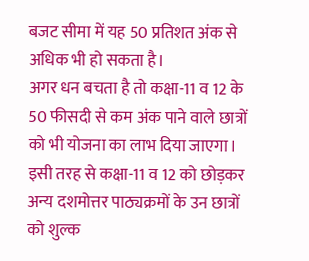बजट सीमा में यह 50 प्रतिशत अंक से अधिक भी हो सकता है।
अगर धन बचता है तो कक्षा-11 व 12 के 50 फीसदी से कम अंक पाने वाले छात्रों को भी योजना का लाभ दिया जाएगा। इसी तरह से कक्षा-11 व 12 को छोड़कर अन्य दशमोत्तर पाठ्यक्रमों के उन छात्रों को शुल्क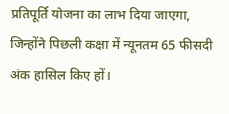प्रतिपूर्ति योजना का लाभ दिया जाएगा, जिन्होंने पिछली कक्षा में न्यूनतम 65 फीसदी अंक हासिल किए हों।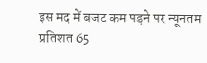इस मद में बजट कम पड़ने पर न्यूनतम प्रतिशत 65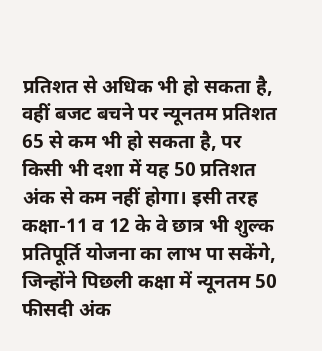प्रतिशत से अधिक भी हो सकता है, वहीं बजट बचने पर न्यूनतम प्रतिशत 65 से कम भी हो सकता है, पर किसी भी दशा में यह 50 प्रतिशत अंक से कम नहीं होगा। इसी तरह कक्षा-11 व 12 के वे छात्र भी शुल्क प्रतिपूर्ति योजना का लाभ पा सकेंगे, जिन्होंने पिछली कक्षा में न्यूनतम 50 फीसदी अंक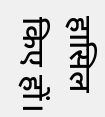हासिल किए हों।